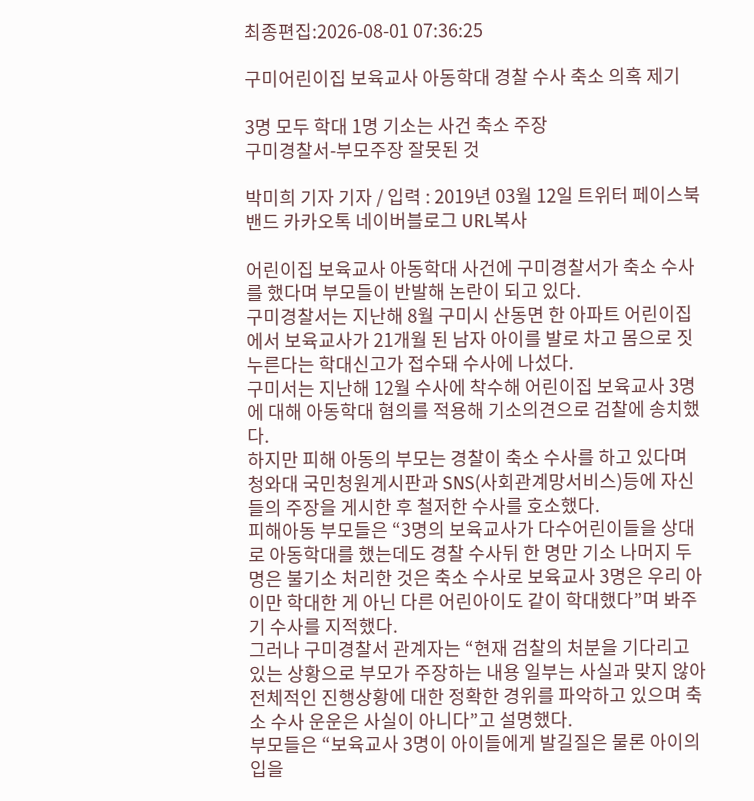최종편집:2026-08-01 07:36:25

구미어린이집 보육교사 아동학대 경찰 수사 축소 의혹 제기

3명 모두 학대 1명 기소는 사건 축소 주장
구미경찰서-부모주장 잘못된 것

박미희 기자 기자 / 입력 : 2019년 03월 12일 트위터 페이스북 밴드 카카오톡 네이버블로그 URL복사

어린이집 보육교사 아동학대 사건에 구미경찰서가 축소 수사를 했다며 부모들이 반발해 논란이 되고 있다.
구미경찰서는 지난해 8월 구미시 산동면 한 아파트 어린이집에서 보육교사가 21개월 된 남자 아이를 발로 차고 몸으로 짓누른다는 학대신고가 접수돼 수사에 나섰다.
구미서는 지난해 12월 수사에 착수해 어린이집 보육교사 3명에 대해 아동학대 혐의를 적용해 기소의견으로 검찰에 송치했다.
하지만 피해 아동의 부모는 경찰이 축소 수사를 하고 있다며 청와대 국민청원게시판과 SNS(사회관계망서비스)등에 자신들의 주장을 게시한 후 철저한 수사를 호소했다.
피해아동 부모들은 “3명의 보육교사가 다수어린이들을 상대로 아동학대를 했는데도 경찰 수사뒤 한 명만 기소 나머지 두 명은 불기소 처리한 것은 축소 수사로 보육교사 3명은 우리 아이만 학대한 게 아닌 다른 어린아이도 같이 학대했다”며 봐주기 수사를 지적했다.
그러나 구미경찰서 관계자는 “현재 검찰의 처분을 기다리고 있는 상황으로 부모가 주장하는 내용 일부는 사실과 맞지 않아 전체적인 진행상황에 대한 정확한 경위를 파악하고 있으며 축소 수사 운운은 사실이 아니다”고 설명했다.
부모들은 “보육교사 3명이 아이들에게 발길질은 물론 아이의 입을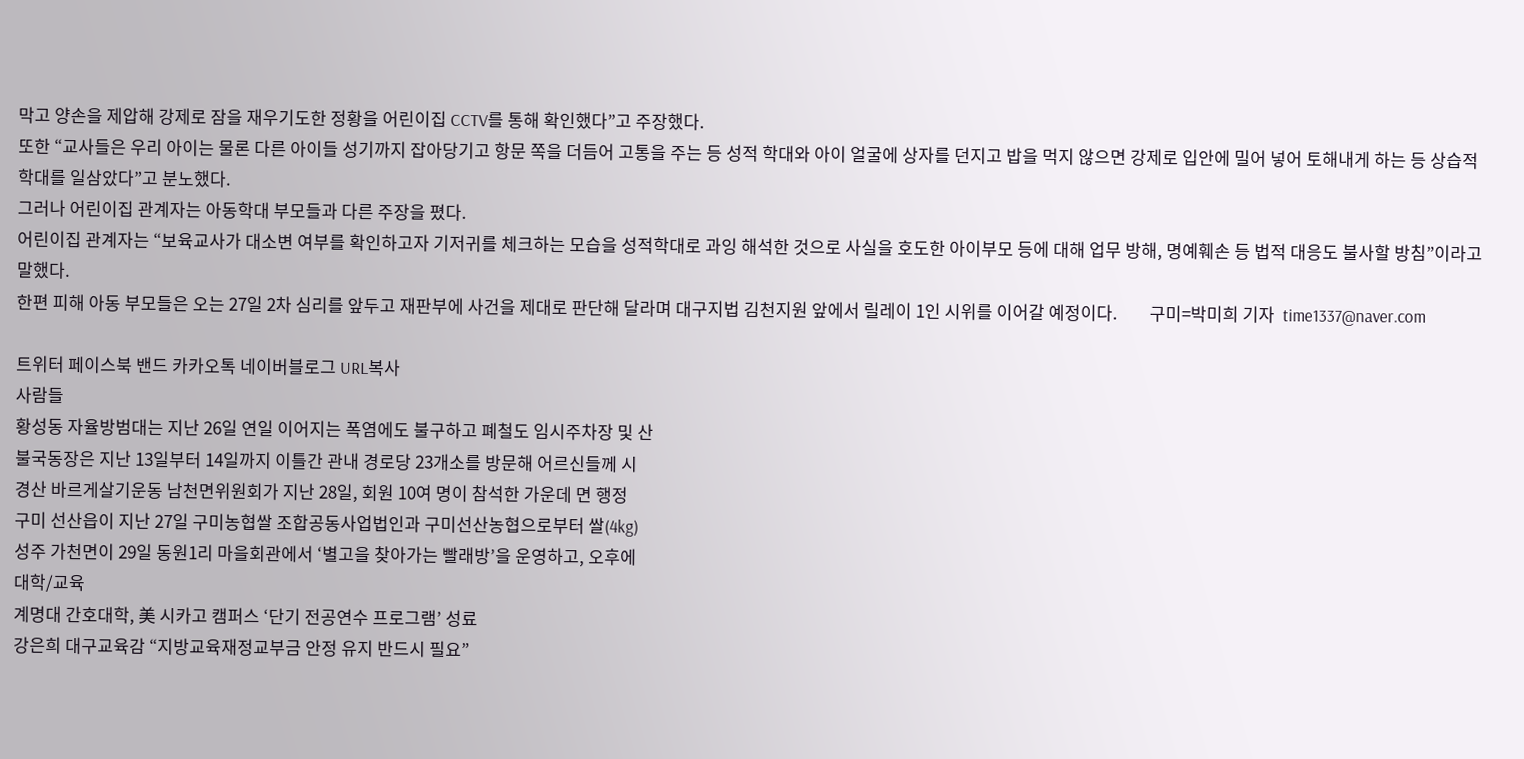막고 양손을 제압해 강제로 잠을 재우기도한 정황을 어린이집 CCTV를 통해 확인했다”고 주장했다.
또한 “교사들은 우리 아이는 물론 다른 아이들 성기까지 잡아당기고 항문 쪽을 더듬어 고통을 주는 등 성적 학대와 아이 얼굴에 상자를 던지고 밥을 먹지 않으면 강제로 입안에 밀어 넣어 토해내게 하는 등 상습적 학대를 일삼았다”고 분노했다.
그러나 어린이집 관계자는 아동학대 부모들과 다른 주장을 폈다.
어린이집 관계자는 “보육교사가 대소변 여부를 확인하고자 기저귀를 체크하는 모습을 성적학대로 과잉 해석한 것으로 사실을 호도한 아이부모 등에 대해 업무 방해, 명예훼손 등 법적 대응도 불사할 방침”이라고 말했다.
한편 피해 아동 부모들은 오는 27일 2차 심리를 앞두고 재판부에 사건을 제대로 판단해 달라며 대구지법 김천지원 앞에서 릴레이 1인 시위를 이어갈 예정이다.        구미=박미희 기자  time1337@naver.com

트위터 페이스북 밴드 카카오톡 네이버블로그 URL복사
사람들
황성동 자율방범대는 지난 26일 연일 이어지는 폭염에도 불구하고 폐철도 임시주차장 및 산
불국동장은 지난 13일부터 14일까지 이틀간 관내 경로당 23개소를 방문해 어르신들께 시
경산 바르게살기운동 남천면위원회가 지난 28일, 회원 10여 명이 참석한 가운데 면 행정
구미 선산읍이 지난 27일 구미농협쌀 조합공동사업법인과 구미선산농협으로부터 쌀(4kg)
성주 가천면이 29일 동원1리 마을회관에서 ‘별고을 찾아가는 빨래방’을 운영하고, 오후에
대학/교육
계명대 간호대학, 美 시카고 캠퍼스 ‘단기 전공연수 프로그램’ 성료
강은희 대구교육감 “지방교육재정교부금 안정 유지 반드시 필요”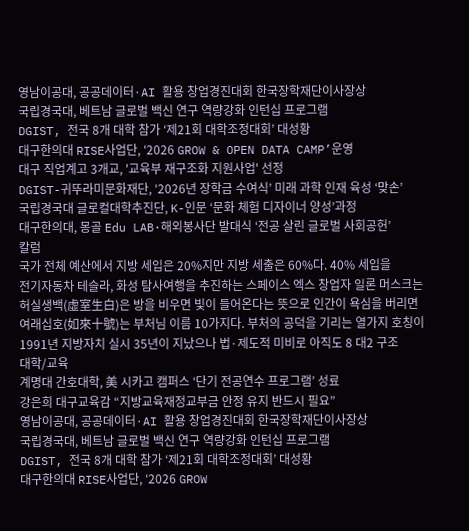영남이공대, 공공데이터·AI 활용 창업경진대회 한국장학재단이사장상
국립경국대, 베트남 글로벌 백신 연구 역량강화 인턴십 프로그램
DGIST, 전국 8개 대학 참가 ‘제21회 대학조정대회’ 대성황
대구한의대 RISE사업단, ‘2026 GROW & OPEN DATA CAMP’운영
대구 직업계고 3개교, '교육부 재구조화 지원사업' 선정
DGIST-귀뚜라미문화재단, ‘2026년 장학금 수여식’ 미래 과학 인재 육성 ‘맞손’
국립경국대 글로컬대학추진단, K-인문 ‘문화 체험 디자이너 양성’과정
대구한의대, 몽골 Edu LAB·해외봉사단 발대식 ‘전공 살린 글로벌 사회공헌’
칼럼
국가 전체 예산에서 지방 세입은 20%지만 지방 세출은 60%다. 40% 세입을
전기자동차 테슬라, 화성 탐사여행을 추진하는 스페이스 엑스 창업자 일론 머스크는
허실생백(虛室生白)은 방을 비우면 빛이 들어온다는 뜻으로 인간이 욕심을 버리면
여래십호(如來十號)는 부처님 이름 10가지다. 부처의 공덕을 기리는 열가지 호칭이
1991년 지방자치 실시 35년이 지났으나 법·제도적 미비로 아직도 8 대2 구조
대학/교육
계명대 간호대학, 美 시카고 캠퍼스 ‘단기 전공연수 프로그램’ 성료
강은희 대구교육감 “지방교육재정교부금 안정 유지 반드시 필요”
영남이공대, 공공데이터·AI 활용 창업경진대회 한국장학재단이사장상
국립경국대, 베트남 글로벌 백신 연구 역량강화 인턴십 프로그램
DGIST, 전국 8개 대학 참가 ‘제21회 대학조정대회’ 대성황
대구한의대 RISE사업단, ‘2026 GROW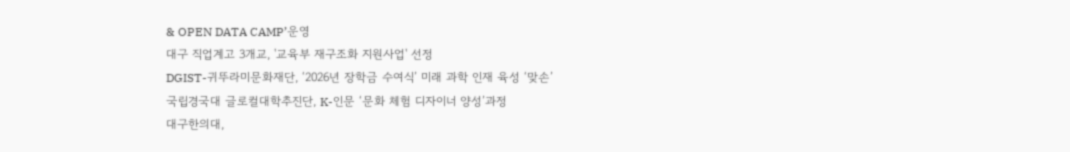& OPEN DATA CAMP’운영
대구 직업계고 3개교, '교육부 재구조화 지원사업' 선정
DGIST-귀뚜라미문화재단, ‘2026년 장학금 수여식’ 미래 과학 인재 육성 ‘맞손’
국립경국대 글로컬대학추진단, K-인문 ‘문화 체험 디자이너 양성’과정
대구한의대,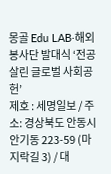몽골 Edu LAB·해외봉사단 발대식 ‘전공 살린 글로벌 사회공헌’
제호 : 세명일보 / 주소: 경상북도 안동시 안기동 223-59 (마지락길 3) / 대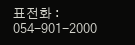표전화 : 054-901-2000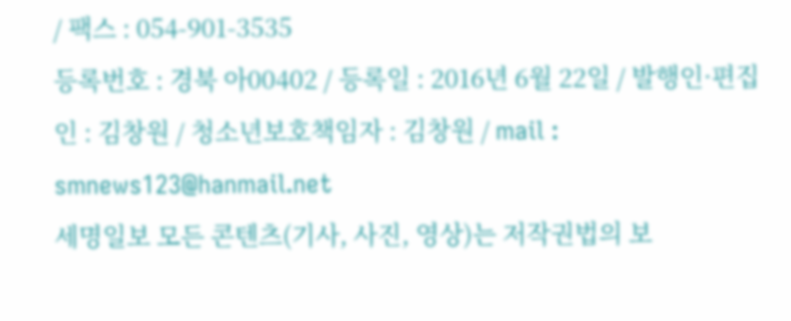/ 팩스 : 054-901-3535
등록번호 : 경북 아00402 / 등록일 : 2016년 6월 22일 / 발행인·편집인 : 김창원 / 청소년보호책임자 : 김창원 / mail : smnews123@hanmail.net
세명일보 모든 콘텐츠(기사, 사진, 영상)는 저작권법의 보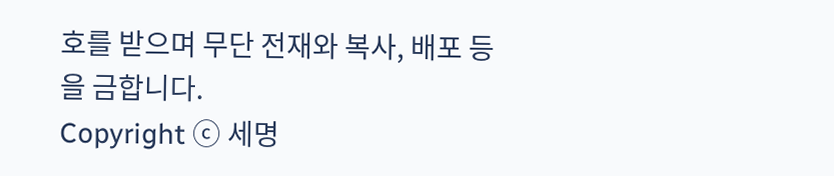호를 받으며 무단 전재와 복사, 배포 등을 금합니다.
Copyright ⓒ 세명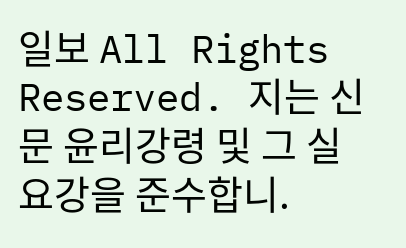일보 All Rights Reserved. 지는 신문 윤리강령 및 그 실요강을 준수합니.